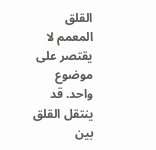القلق المعمم لا يقتصر على موضوع واحد. قد ينتقل القلق بين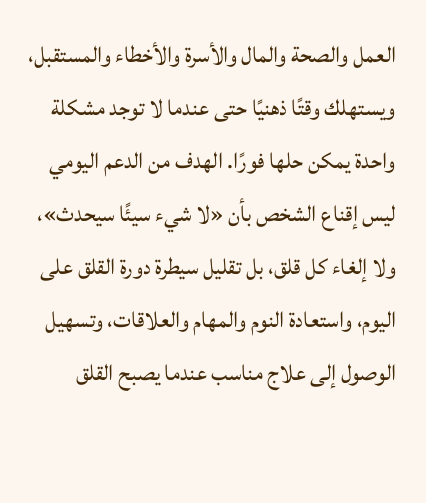العمل والصحة والمال والأسرة والأخطاء والمستقبل، ويستهلك وقتًا ذهنيًا حتى عندما لا توجد مشكلة واحدة يمكن حلها فورًا. الهدف من الدعم اليومي ليس إقناع الشخص بأن «لا شيء سيئًا سيحدث»، ولا إلغاء كل قلق، بل تقليل سيطرة دورة القلق على اليوم، واستعادة النوم والمهام والعلاقات، وتسهيل الوصول إلى علاج مناسب عندما يصبح القلق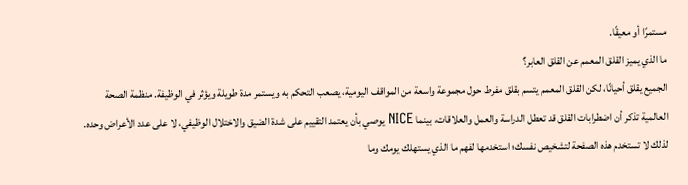مستمرًا أو معيقًا.
ما الذي يميز القلق المعمم عن القلق العابر؟
الجميع يقلق أحيانًا، لكن القلق المعمم يتسم بقلق مفرط حول مجموعة واسعة من المواقف اليومية، يصعب التحكم به ويستمر مدة طويلة ويؤثر في الوظيفة. منظمة الصحة العالمية تذكر أن اضطرابات القلق قد تعطل الدراسة والعمل والعلاقات، بينما NICE يوصي بأن يعتمد التقييم على شدة الضيق والاختلال الوظيفي، لا على عدد الأعراض وحده. لذلك لا تستخدم هذه الصفحة لتشخيص نفسك؛ استخدمها لفهم ما الذي يستهلك يومك وما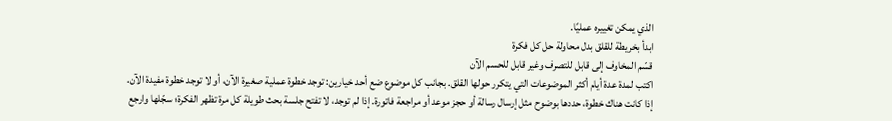الذي يمكن تغييره عمليًا.
ابدأ بخريطة للقلق بدل محاولة حل كل فكرة
قسّم المخاوف إلى قابل للتصرف وغير قابل للحسم الآن
اكتب لمدة عدة أيام أكثر الموضوعات التي يتكرر حولها القلق. بجانب كل موضوع ضع أحد خيارين: توجد خطوة عملية صغيرة الآن، أو لا توجد خطوة مفيدة الآن. إذا كانت هناك خطوة، حددها بوضوح مثل إرسال رسالة أو حجز موعد أو مراجعة فاتورة. إذا لم توجد، لا تفتح جلسة بحث طويلة كل مرة تظهر الفكرة؛ سجّلها وارجع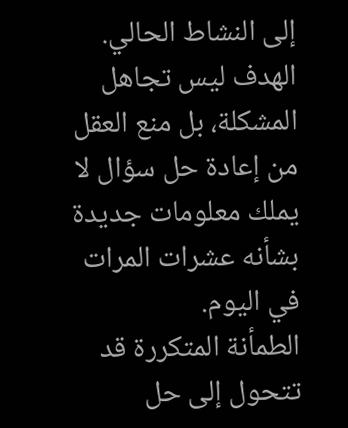إلى النشاط الحالي. الهدف ليس تجاهل المشكلة، بل منع العقل من إعادة حل سؤال لا يملك معلومات جديدة بشأنه عشرات المرات في اليوم.
الطمأنة المتكررة قد تتحول إلى حل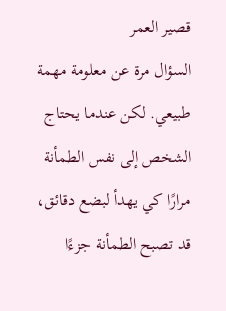قصير العمر
السؤال مرة عن معلومة مهمة طبيعي. لكن عندما يحتاج الشخص إلى نفس الطمأنة مرارًا كي يهدأ لبضع دقائق، قد تصبح الطمأنة جزءًا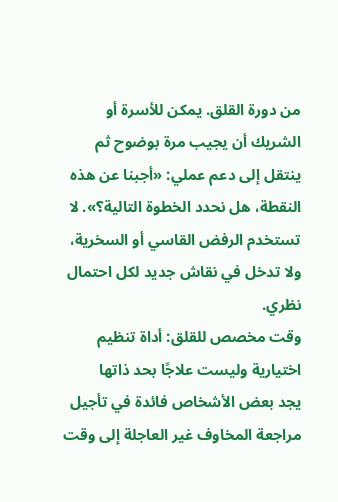من دورة القلق. يمكن للأسرة أو الشريك أن يجيب مرة بوضوح ثم ينتقل إلى دعم عملي: «أجبنا عن هذه النقطة، هل نحدد الخطوة التالية؟». لا تستخدم الرفض القاسي أو السخرية، ولا تدخل في نقاش جديد لكل احتمال نظري.
وقت مخصص للقلق: أداة تنظيم اختيارية وليست علاجًا بحد ذاتها
يجد بعض الأشخاص فائدة في تأجيل مراجعة المخاوف غير العاجلة إلى وقت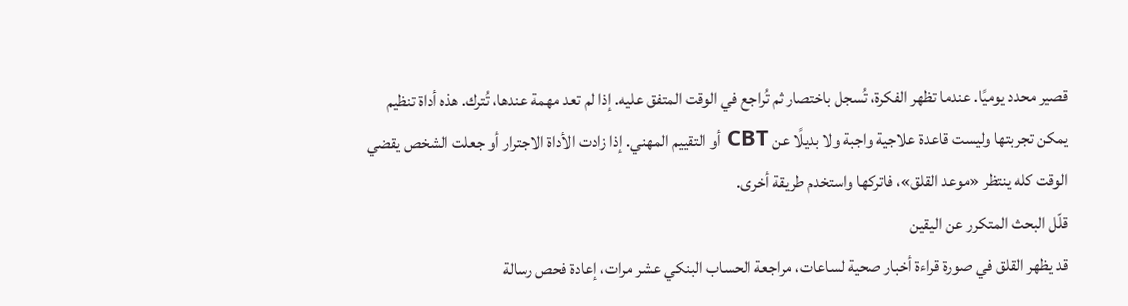قصير محدد يوميًا. عندما تظهر الفكرة، تُسجل باختصار ثم تُراجع في الوقت المتفق عليه. إذا لم تعد مهمة عندها، تُترك. هذه أداة تنظيم يمكن تجربتها وليست قاعدة علاجية واجبة ولا بديلًا عن CBT أو التقييم المهني. إذا زادت الأداة الاجترار أو جعلت الشخص يقضي الوقت كله ينتظر «موعد القلق»، فاتركها واستخدم طريقة أخرى.
قلّل البحث المتكرر عن اليقين
قد يظهر القلق في صورة قراءة أخبار صحية لساعات، مراجعة الحساب البنكي عشر مرات، إعادة فحص رسالة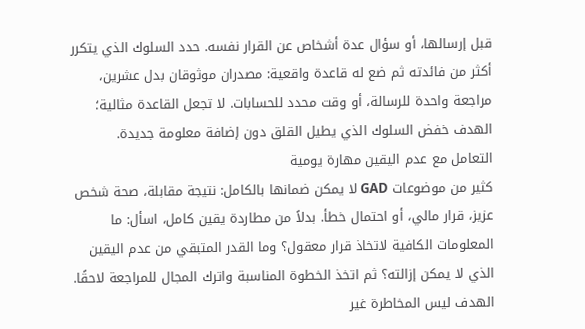قبل إرسالها، أو سؤال عدة أشخاص عن القرار نفسه. حدد السلوك الذي يتكرر أكثر من فائدته ثم ضع له قاعدة واقعية: مصدران موثوقان بدل عشرين، مراجعة واحدة للرسالة، أو وقت محدد للحسابات. لا تجعل القاعدة مثالية؛ الهدف خفض السلوك الذي يطيل القلق دون إضافة معلومة جديدة.
التعامل مع عدم اليقين مهارة يومية
كثير من موضوعات GAD لا يمكن ضمانها بالكامل: نتيجة مقابلة، صحة شخص عزيز، قرار مالي، أو احتمال خطأ. بدلاً من مطاردة يقين كامل، اسأل: ما المعلومات الكافية لاتخاذ قرار معقول؟ وما القدر المتبقي من عدم اليقين الذي لا يمكن إزالته؟ ثم اتخذ الخطوة المناسبة واترك المجال للمراجعة لاحقًا. الهدف ليس المخاطرة غير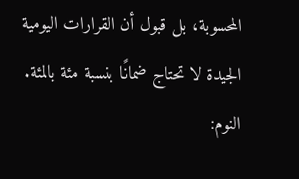المحسوبة، بل قبول أن القرارات اليومية الجيدة لا تحتاج ضمانًا بنسبة مئة بالمئة.
النوم: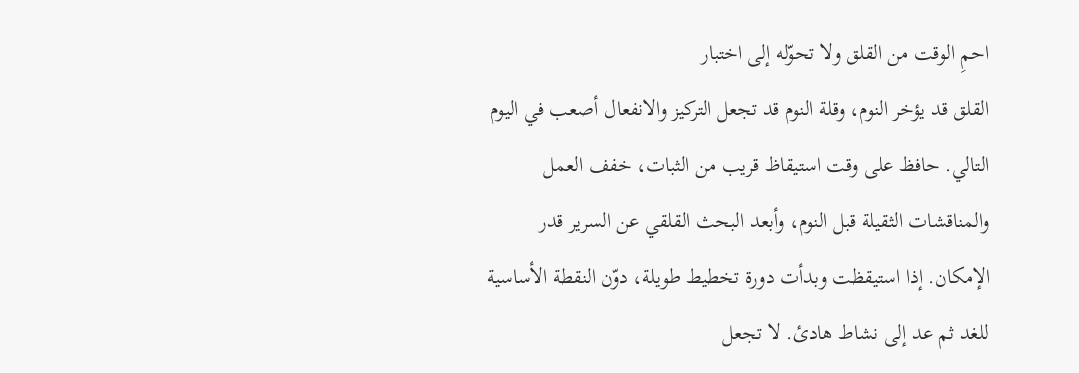احمِ الوقت من القلق ولا تحوّله إلى اختبار
القلق قد يؤخر النوم، وقلة النوم قد تجعل التركيز والانفعال أصعب في اليوم التالي. حافظ على وقت استيقاظ قريب من الثبات، خفف العمل والمناقشات الثقيلة قبل النوم، وأبعد البحث القلقي عن السرير قدر الإمكان. إذا استيقظت وبدأت دورة تخطيط طويلة، دوّن النقطة الأساسية للغد ثم عد إلى نشاط هادئ. لا تجعل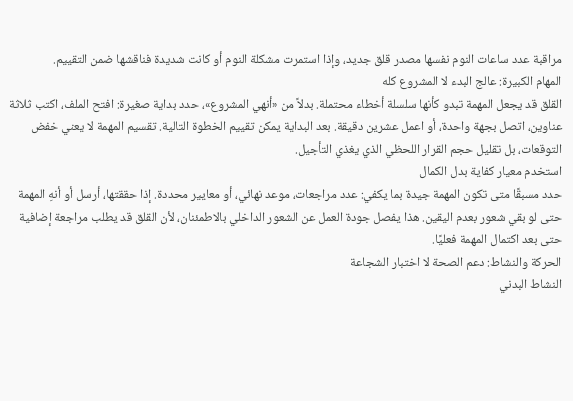مراقبة عدد ساعات النوم نفسها مصدر قلق جديد، وإذا استمرت مشكلة النوم أو كانت شديدة فناقشها ضمن التقييم.
المهام الكبيرة: عالج البدء لا المشروع كله
القلق قد يجعل المهمة تبدو كأنها سلسلة أخطاء محتملة. بدلاً من «أنهي المشروع»، حدد بداية صغيرة: افتح الملف، اكتب ثلاثة عناوين، اتصل بجهة واحدة، أو اعمل عشرين دقيقة. بعد البداية يمكن تقييم الخطوة التالية. تقسيم المهمة لا يعني خفض التوقعات، بل تقليل حجم القرار اللحظي الذي يغذي التأجيل.
استخدم معيار كفاية بدل الكمال
حدد مسبقًا متى تكون المهمة جيدة بما يكفي: عدد مراجعات، موعد نهائي، أو معايير محددة. إذا حققتها، أرسل أو أنهِ المهمة حتى لو بقي شعور بعدم اليقين. هذا يفصل جودة العمل عن الشعور الداخلي بالاطمئنان، لأن القلق قد يطلب مراجعة إضافية حتى بعد اكتمال المهمة فعليًا.
الحركة والنشاط: دعم الصحة لا اختبار الشجاعة
النشاط البدني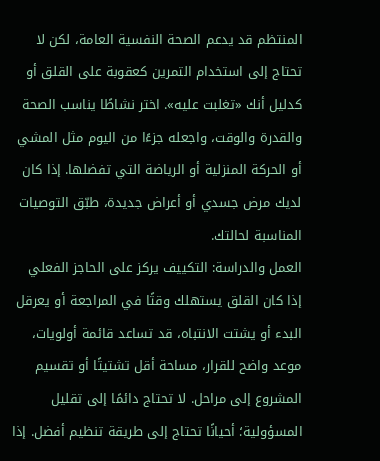المنتظم قد يدعم الصحة النفسية العامة، لكن لا تحتاج إلى استخدام التمرين كعقوبة على القلق أو كدليل أنك «تغلبت عليه». اختر نشاطًا يناسب الصحة والقدرة والوقت، واجعله جزءًا من اليوم مثل المشي أو الحركة المنزلية أو الرياضة التي تفضلها. إذا كان لديك مرض جسدي أو أعراض جديدة، طبّق التوصيات المناسبة لحالتك.
العمل والدراسة: التكييف يركز على الحاجز الفعلي
إذا كان القلق يستهلك وقتًا في المراجعة أو يعرقل البدء أو يشتت الانتباه، قد تساعد قائمة أولويات، موعد واضح للقرار، مساحة أقل تشتيتًا أو تقسيم المشروع إلى مراحل. لا تحتاج دائمًا إلى تقليل المسؤولية؛ أحيانًا تحتاج إلى طريقة تنظيم أفضل. إذا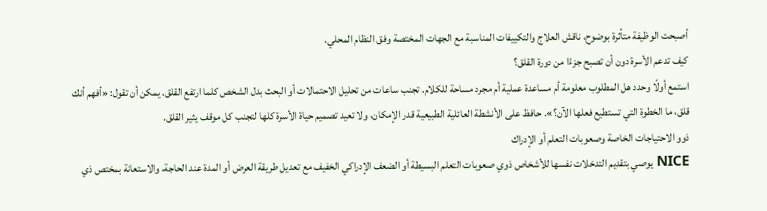أصبحت الوظيفة متأثرة بوضوح، ناقش العلاج والتكييفات المناسبة مع الجهات المختصة وفق النظام المحلي.
كيف تدعم الأسرة دون أن تصبح جزءًا من دورة القلق؟
استمع أولًا وحدد هل المطلوب معلومة أم مساعدة عملية أم مجرد مساحة للكلام. تجنب ساعات من تحليل الاحتمالات أو البحث بدل الشخص كلما ارتفع القلق. يمكن أن تقول: «أفهم أنك قلق، ما الخطوة التي تستطيع فعلها الآن؟». حافظ على الأنشطة العائلية الطبيعية قدر الإمكان، ولا تعيد تصميم حياة الأسرة كلها لتجنب كل موقف يثير القلق.
ذوو الاحتياجات الخاصة وصعوبات التعلم أو الإدراك
NICE يوصي بتقديم التدخلات نفسها للأشخاص ذوي صعوبات التعلم البسيطة أو الضعف الإدراكي الخفيف مع تعديل طريقة العرض أو المدة عند الحاجة، والاستعانة بمختص ذي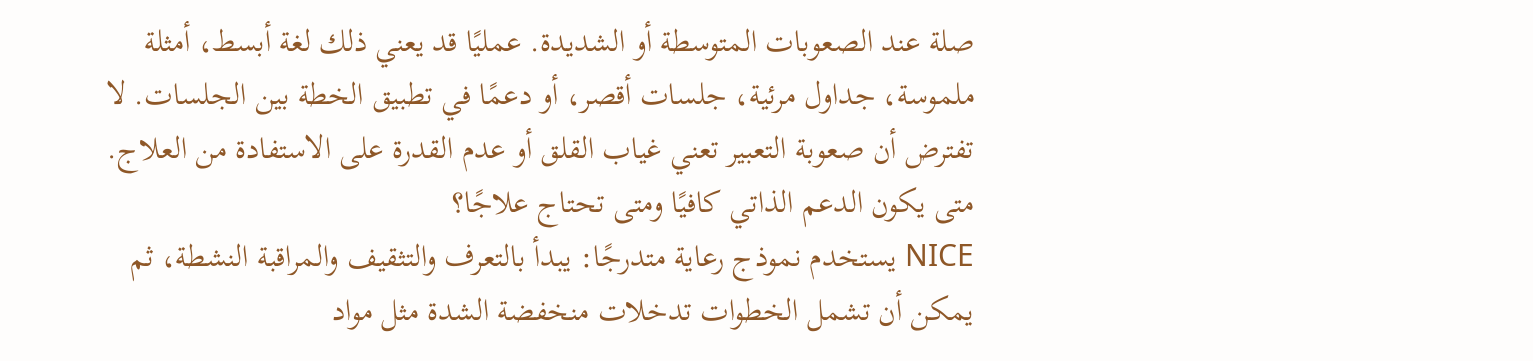صلة عند الصعوبات المتوسطة أو الشديدة. عمليًا قد يعني ذلك لغة أبسط، أمثلة ملموسة، جداول مرئية، جلسات أقصر، أو دعمًا في تطبيق الخطة بين الجلسات. لا تفترض أن صعوبة التعبير تعني غياب القلق أو عدم القدرة على الاستفادة من العلاج.
متى يكون الدعم الذاتي كافيًا ومتى تحتاج علاجًا؟
NICE يستخدم نموذج رعاية متدرجًا: يبدأ بالتعرف والتثقيف والمراقبة النشطة، ثم يمكن أن تشمل الخطوات تدخلات منخفضة الشدة مثل مواد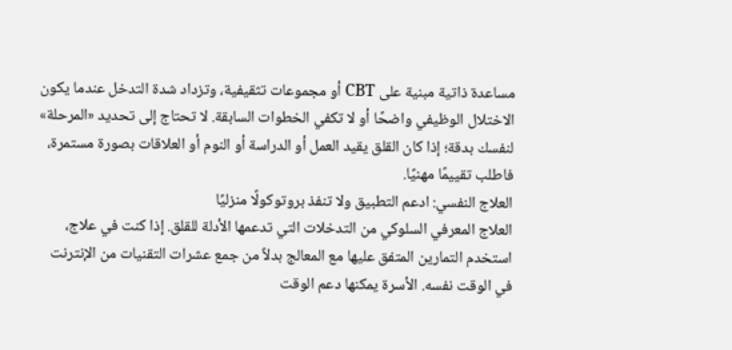مساعدة ذاتية مبنية على CBT أو مجموعات تثقيفية، وتزداد شدة التدخل عندما يكون الاختلال الوظيفي واضحًا أو لا تكفي الخطوات السابقة. لا تحتاج إلى تحديد «المرحلة» لنفسك بدقة؛ إذا كان القلق يقيد العمل أو الدراسة أو النوم أو العلاقات بصورة مستمرة، فاطلب تقييمًا مهنيًا.
العلاج النفسي: ادعم التطبيق ولا تنفذ بروتوكولًا منزليًا
العلاج المعرفي السلوكي من التدخلات التي تدعمها الأدلة للقلق. إذا كنت في علاج، استخدم التمارين المتفق عليها مع المعالج بدلاً من جمع عشرات التقنيات من الإنترنت في الوقت نفسه. الأسرة يمكنها دعم الوقت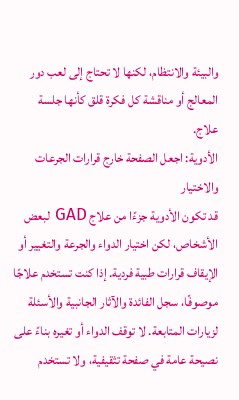والبيئة والانتظام، لكنها لا تحتاج إلى لعب دور المعالج أو مناقشة كل فكرة قلق كأنها جلسة علاج.
الأدوية: اجعل الصفحة خارج قرارات الجرعات والاختيار
قد تكون الأدوية جزءًا من علاج GAD لبعض الأشخاص، لكن اختيار الدواء والجرعة والتغيير أو الإيقاف قرارات طبية فردية. إذا كنت تستخدم علاجًا موصوفًا، سجل الفائدة والآثار الجانبية والأسئلة لزيارات المتابعة. لا توقف الدواء أو تغيره بناءً على نصيحة عامة في صفحة تثقيفية، ولا تستخدم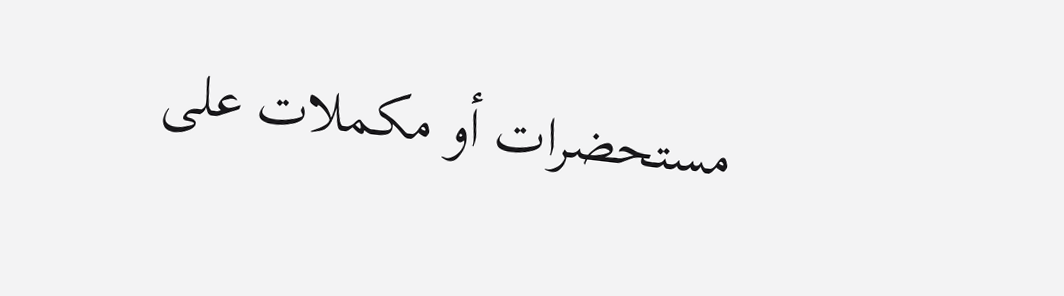مستحضرات أو مكملات على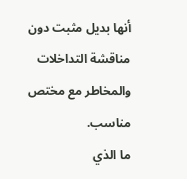أنها بديل مثبت دون مناقشة التداخلات والمخاطر مع مختص مناسب.
ما الذي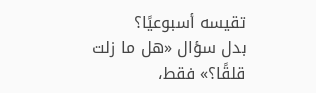تقيسه أسبوعيًا؟
بدل سؤال «هل ما زلت قلقًا؟» فقط،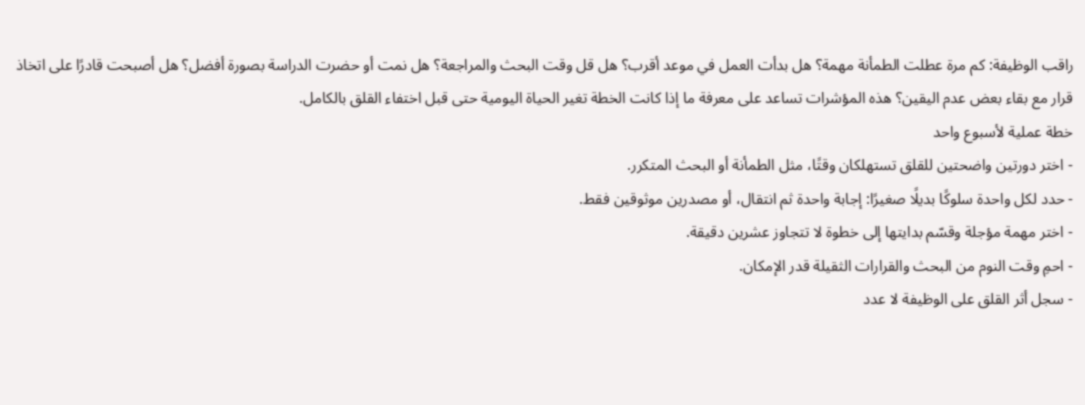راقب الوظيفة: كم مرة عطلت الطمأنة مهمة؟ هل بدأت العمل في موعد أقرب؟ هل قل وقت البحث والمراجعة؟ هل نمت أو حضرت الدراسة بصورة أفضل؟ هل أصبحت قادرًا على اتخاذ قرار مع بقاء بعض عدم اليقين؟ هذه المؤشرات تساعد على معرفة ما إذا كانت الخطة تغير الحياة اليومية حتى قبل اختفاء القلق بالكامل.
خطة عملية لأسبوع واحد
- اختر دورتين واضحتين للقلق تستهلكان وقتًا، مثل الطمأنة أو البحث المتكرر.
- حدد لكل واحدة سلوكًا بديلًا صغيرًا: إجابة واحدة ثم انتقال، أو مصدرين موثوقين فقط.
- اختر مهمة مؤجلة وقسّم بدايتها إلى خطوة لا تتجاوز عشرين دقيقة.
- احمِ وقت النوم من البحث والقرارات الثقيلة قدر الإمكان.
- سجل أثر القلق على الوظيفة لا عدد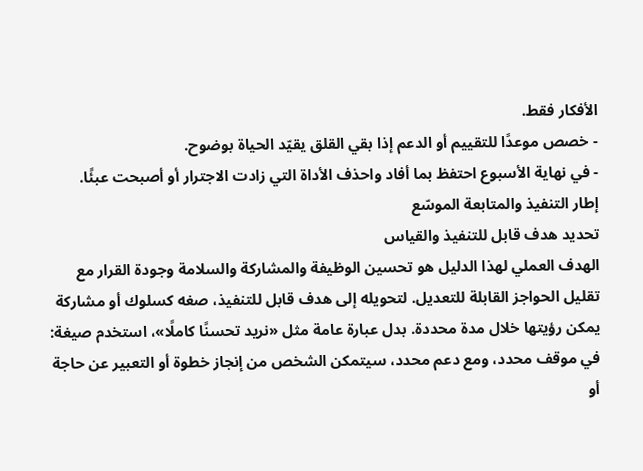الأفكار فقط.
- خصص موعدًا للتقييم أو الدعم إذا بقي القلق يقيّد الحياة بوضوح.
- في نهاية الأسبوع احتفظ بما أفاد واحذف الأداة التي زادت الاجترار أو أصبحت عبئًا.
إطار التنفيذ والمتابعة الموسّع
تحديد هدف قابل للتنفيذ والقياس
الهدف العملي لهذا الدليل هو تحسين الوظيفة والمشاركة والسلامة وجودة القرار مع تقليل الحواجز القابلة للتعديل. لتحويله إلى هدف قابل للتنفيذ، صغه كسلوك أو مشاركة يمكن رؤيتها خلال مدة محددة. بدل عبارة عامة مثل «نريد تحسنًا كاملًا»، استخدم صيغة: في موقف محدد، ومع دعم محدد، سيتمكن الشخص من إنجاز خطوة أو التعبير عن حاجة أو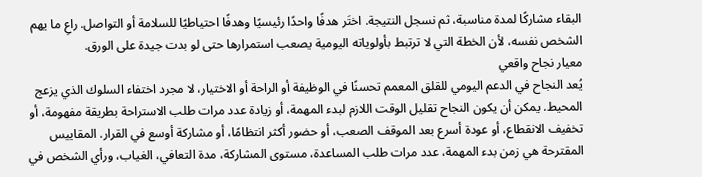البقاء مشاركًا لمدة مناسبة، ثم نسجل النتيجة. اختَر هدفًا واحدًا رئيسيًا وهدفًا احتياطيًا للسلامة أو التواصل. راعِ ما يهم الشخص نفسه، لأن الخطة التي لا ترتبط بأولوياته اليومية يصعب استمرارها حتى لو بدت جيدة على الورق.
معيار نجاح واقعي
يُعد النجاح في الدعم اليومي للقلق المعمم تحسنًا في الوظيفة أو الراحة أو الاختيار، لا مجرد اختفاء السلوك الذي يزعج المحيط. يمكن أن يكون النجاح تقليل الوقت اللازم لبدء المهمة، أو زيادة عدد مرات طلب الاستراحة بطريقة مفهومة، أو تخفيف الانقطاع، أو عودة أسرع بعد الموقف الصعب، أو حضور أكثر انتظامًا، أو مشاركة أوسع في القرار. المقاييس المقترحة هي زمن بدء المهمة، عدد مرات طلب المساعدة، مستوى المشاركة، مدة التعافي، الغياب، ورأي الشخص في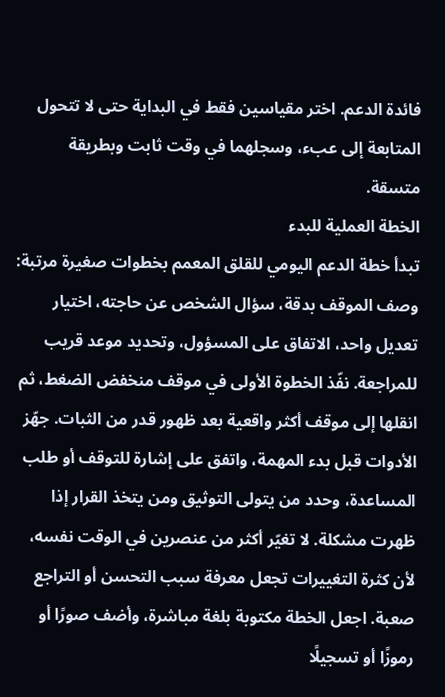فائدة الدعم. اختر مقياسين فقط في البداية حتى لا تتحول المتابعة إلى عبء، وسجلهما في وقت ثابت وبطريقة متسقة.
الخطة العملية للبدء
تبدأ خطة الدعم اليومي للقلق المعمم بخطوات صغيرة مرتبة: وصف الموقف بدقة، سؤال الشخص عن حاجته، اختيار تعديل واحد، الاتفاق على المسؤول، وتحديد موعد قريب للمراجعة. نفّذ الخطوة الأولى في موقف منخفض الضغط، ثم انقلها إلى موقف أكثر واقعية بعد ظهور قدر من الثبات. جهّز الأدوات قبل بدء المهمة، واتفق على إشارة للتوقف أو طلب المساعدة، وحدد من يتولى التوثيق ومن يتخذ القرار إذا ظهرت مشكلة. لا تغيّر أكثر من عنصرين في الوقت نفسه، لأن كثرة التغييرات تجعل معرفة سبب التحسن أو التراجع صعبة. اجعل الخطة مكتوبة بلغة مباشرة، وأضف صورًا أو رموزًا أو تسجيلًا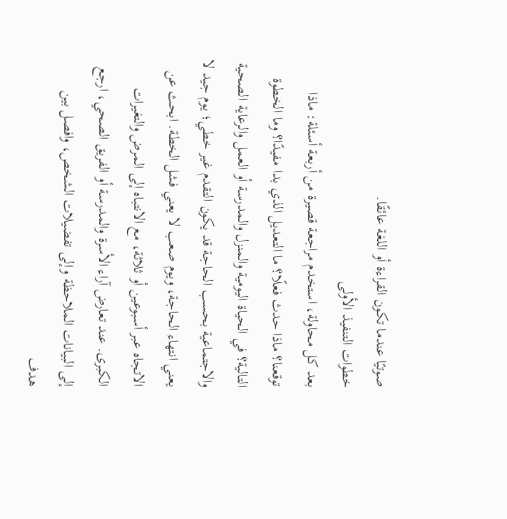صوتيًا عندما تكون القراءة أو اللغة عائقًا.
خطوات التنفيذ الأولى
بعد كل محاولة، استخدم مراجعة قصيرة من أربعة أسئلة: ماذا توقعنا؟ ماذا حدث فعلًا؟ ما التعديل الذي بدا مفيدًا؟ وما الخطوة التالية؟ في الحياة اليومية والمنزل والمدرسة أو العمل والرعاية الصحية والاجتماعية بحسب الحاجة قد يكون التقدم غير خطي؛ يوم جيد لا يعني انتهاء الحاجة، ويوم صعب لا يعني فشل الخطة. ابحث عن الاتجاه عبر أسبوعين أو ثلاثة، مع الانتباه إلى المرض والتغيرات الكبرى. عند تعارض آراء الأسرة والمدرسة أو الفريق الصحي، ارجع إلى البيانات الملاحظة وإلى تفضيلات الشخص، وافصل بين هدف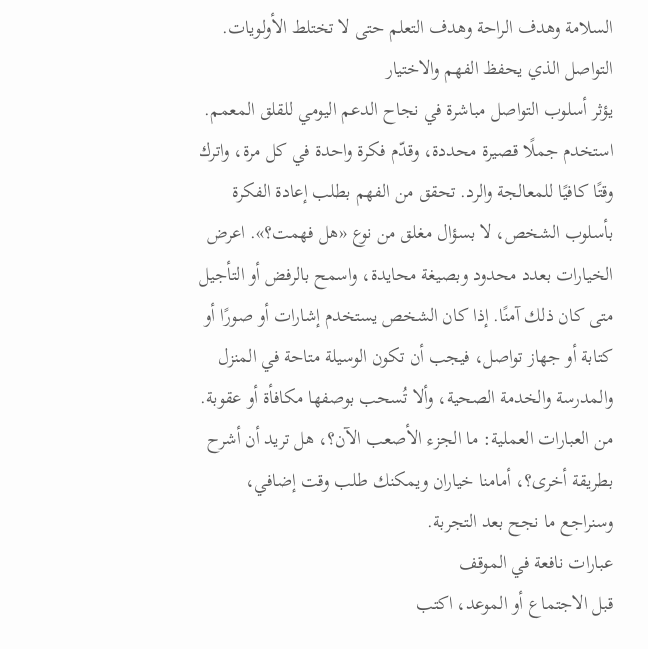السلامة وهدف الراحة وهدف التعلم حتى لا تختلط الأولويات.
التواصل الذي يحفظ الفهم والاختيار
يؤثر أسلوب التواصل مباشرة في نجاح الدعم اليومي للقلق المعمم. استخدم جملًا قصيرة محددة، وقدّم فكرة واحدة في كل مرة، واترك وقتًا كافيًا للمعالجة والرد. تحقق من الفهم بطلب إعادة الفكرة بأسلوب الشخص، لا بسؤال مغلق من نوع «هل فهمت؟». اعرض الخيارات بعدد محدود وبصيغة محايدة، واسمح بالرفض أو التأجيل متى كان ذلك آمنًا. إذا كان الشخص يستخدم إشارات أو صورًا أو كتابة أو جهاز تواصل، فيجب أن تكون الوسيلة متاحة في المنزل والمدرسة والخدمة الصحية، وألا تُسحب بوصفها مكافأة أو عقوبة. من العبارات العملية: ما الجزء الأصعب الآن؟، هل تريد أن أشرح بطريقة أخرى؟، أمامنا خياران ويمكنك طلب وقت إضافي، وسنراجع ما نجح بعد التجربة.
عبارات نافعة في الموقف
قبل الاجتماع أو الموعد، اكتب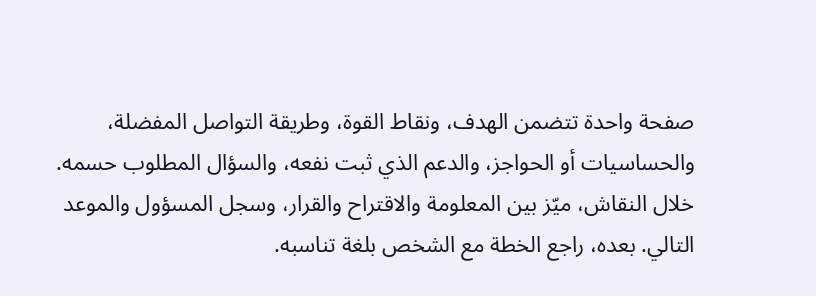صفحة واحدة تتضمن الهدف، ونقاط القوة، وطريقة التواصل المفضلة، والحساسيات أو الحواجز، والدعم الذي ثبت نفعه، والسؤال المطلوب حسمه. خلال النقاش، ميّز بين المعلومة والاقتراح والقرار، وسجل المسؤول والموعد التالي. بعده، راجع الخطة مع الشخص بلغة تناسبه.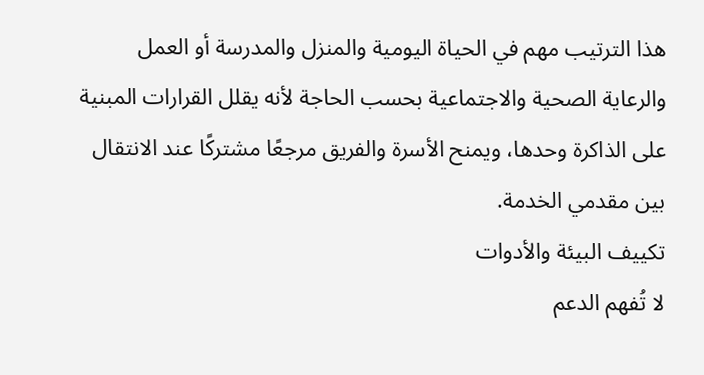هذا الترتيب مهم في الحياة اليومية والمنزل والمدرسة أو العمل والرعاية الصحية والاجتماعية بحسب الحاجة لأنه يقلل القرارات المبنية على الذاكرة وحدها، ويمنح الأسرة والفريق مرجعًا مشتركًا عند الانتقال بين مقدمي الخدمة.
تكييف البيئة والأدوات
لا تُفهم الدعم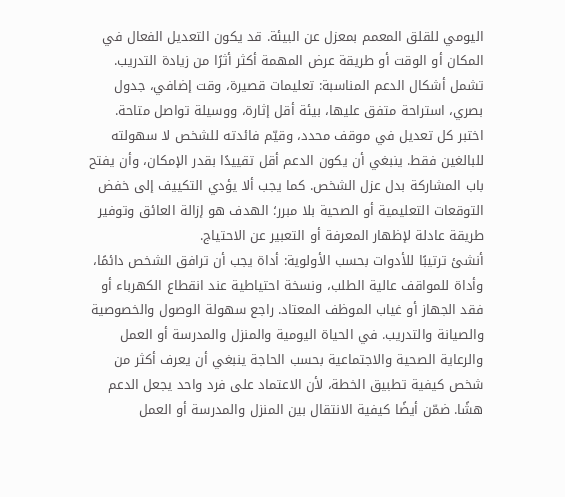اليومي للقلق المعمم بمعزل عن البيئة. قد يكون التعديل الفعال في المكان أو الوقت أو طريقة عرض المهمة أكثر أثرًا من زيادة التدريب. تشمل أشكال الدعم المناسبة: تعليمات قصيرة، وقت إضافي، جدول بصري، استراحة متفق عليها، بيئة أقل إثارة، ووسيلة تواصل متاحة. اختبر كل تعديل في موقف محدد، وقيّم فائدته للشخص لا سهولته للبالغين فقط. ينبغي أن يكون الدعم أقل تقييدًا بقدر الإمكان، وأن يفتح باب المشاركة بدل عزل الشخص. كما يجب ألا يؤدي التكييف إلى خفض التوقعات التعليمية أو الصحية بلا مبرر؛ الهدف هو إزالة العائق وتوفير طريقة عادلة لإظهار المعرفة أو التعبير عن الاحتياج.
أنشئ ترتيبًا للأدوات بحسب الأولوية: أداة يجب أن ترافق الشخص دائمًا، وأداة للمواقف عالية الطلب، ونسخة احتياطية عند انقطاع الكهرباء أو فقد الجهاز أو غياب الموظف المعتاد. راجع سهولة الوصول والخصوصية والصيانة والتدريب. في الحياة اليومية والمنزل والمدرسة أو العمل والرعاية الصحية والاجتماعية بحسب الحاجة ينبغي أن يعرف أكثر من شخص كيفية تطبيق الخطة، لأن الاعتماد على فرد واحد يجعل الدعم هشًا. ضمّن أيضًا كيفية الانتقال بين المنزل والمدرسة أو العمل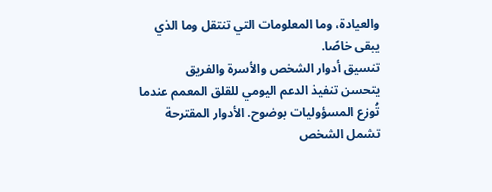والعيادة، وما المعلومات التي تنتقل وما الذي يبقى خاصًا.
تنسيق أدوار الشخص والأسرة والفريق
يتحسن تنفيذ الدعم اليومي للقلق المعمم عندما تُوزع المسؤوليات بوضوح. الأدوار المقترحة تشمل الشخص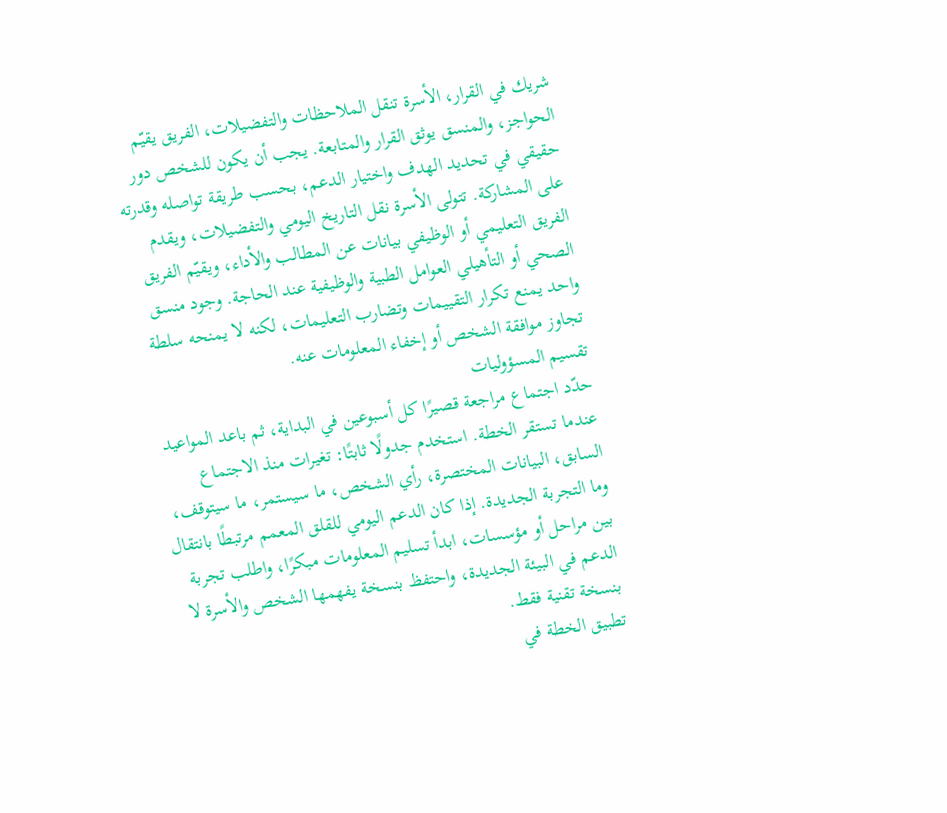شريك في القرار، الأسرة تنقل الملاحظات والتفضيلات، الفريق يقيّم الحواجز، والمنسق يوثق القرار والمتابعة. يجب أن يكون للشخص دور حقيقي في تحديد الهدف واختيار الدعم، بحسب طريقة تواصله وقدرته على المشاركة. تتولى الأسرة نقل التاريخ اليومي والتفضيلات، ويقدم الفريق التعليمي أو الوظيفي بيانات عن المطالب والأداء، ويقيّم الفريق الصحي أو التأهيلي العوامل الطبية والوظيفية عند الحاجة. وجود منسق واحد يمنع تكرار التقييمات وتضارب التعليمات، لكنه لا يمنحه سلطة تجاوز موافقة الشخص أو إخفاء المعلومات عنه.
تقسيم المسؤوليات
حدّد اجتماع مراجعة قصيرًا كل أسبوعين في البداية، ثم باعد المواعيد عندما تستقر الخطة. استخدم جدولًا ثابتًا: تغيرات منذ الاجتماع السابق، البيانات المختصرة، رأي الشخص، ما سيستمر، ما سيتوقف، وما التجربة الجديدة. إذا كان الدعم اليومي للقلق المعمم مرتبطًا بانتقال بين مراحل أو مؤسسات، ابدأ تسليم المعلومات مبكرًا، واطلب تجربة الدعم في البيئة الجديدة، واحتفظ بنسخة يفهمها الشخص والأسرة لا بنسخة تقنية فقط.
تطبيق الخطة في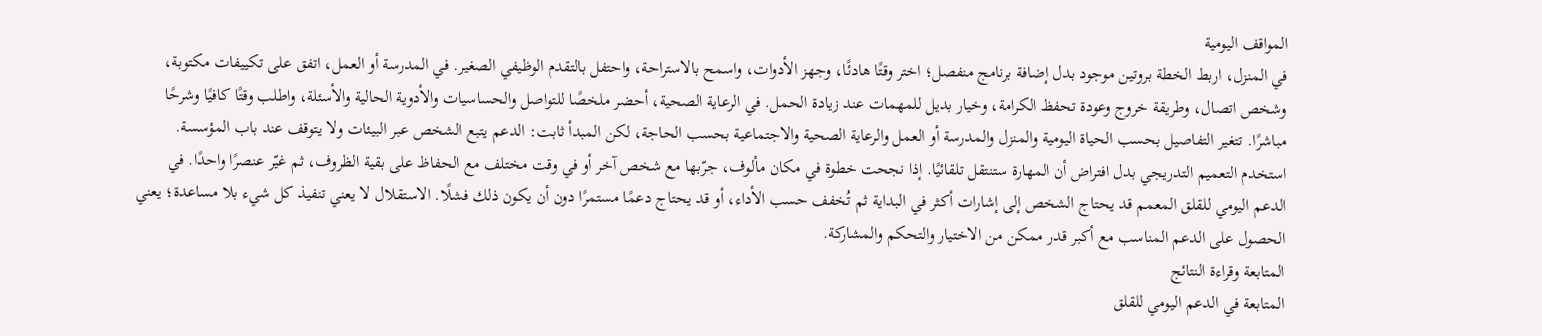المواقف اليومية
في المنزل، اربط الخطة بروتين موجود بدل إضافة برنامج منفصل؛ اختر وقتًا هادئًا، وجهز الأدوات، واسمح بالاستراحة، واحتفل بالتقدم الوظيفي الصغير. في المدرسة أو العمل، اتفق على تكييفات مكتوبة، وشخص اتصال، وطريقة خروج وعودة تحفظ الكرامة، وخيار بديل للمهمات عند زيادة الحمل. في الرعاية الصحية، أحضر ملخصًا للتواصل والحساسيات والأدوية الحالية والأسئلة، واطلب وقتًا كافيًا وشرحًا مباشرًا. تتغير التفاصيل بحسب الحياة اليومية والمنزل والمدرسة أو العمل والرعاية الصحية والاجتماعية بحسب الحاجة، لكن المبدأ ثابت: الدعم يتبع الشخص عبر البيئات ولا يتوقف عند باب المؤسسة.
استخدم التعميم التدريجي بدل افتراض أن المهارة ستنتقل تلقائيًا. إذا نجحت خطوة في مكان مألوف، جرّبها مع شخص آخر أو في وقت مختلف مع الحفاظ على بقية الظروف، ثم غيّر عنصرًا واحدًا. في الدعم اليومي للقلق المعمم قد يحتاج الشخص إلى إشارات أكثر في البداية ثم تُخفف حسب الأداء، أو قد يحتاج دعمًا مستمرًا دون أن يكون ذلك فشلًا. الاستقلال لا يعني تنفيذ كل شيء بلا مساعدة؛ يعني الحصول على الدعم المناسب مع أكبر قدر ممكن من الاختيار والتحكم والمشاركة.
المتابعة وقراءة النتائج
المتابعة في الدعم اليومي للقلق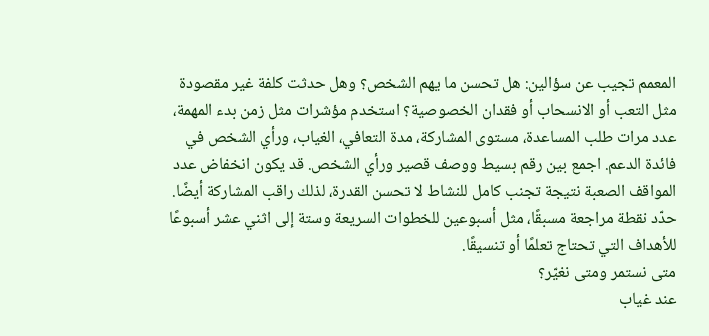المعمم تجيب عن سؤالين: هل تحسن ما يهم الشخص؟ وهل حدثت كلفة غير مقصودة مثل التعب أو الانسحاب أو فقدان الخصوصية؟ استخدم مؤشرات مثل زمن بدء المهمة، عدد مرات طلب المساعدة، مستوى المشاركة، مدة التعافي، الغياب، ورأي الشخص في فائدة الدعم. اجمع بين رقم بسيط ووصف قصير ورأي الشخص. قد يكون انخفاض عدد المواقف الصعبة نتيجة تجنب كامل للنشاط لا تحسن القدرة، لذلك راقب المشاركة أيضًا. حدّد نقطة مراجعة مسبقًا، مثل أسبوعين للخطوات السريعة وستة إلى اثني عشر أسبوعًا للأهداف التي تحتاج تعلمًا أو تنسيقًا.
متى نستمر ومتى نغيّر؟
عند غياب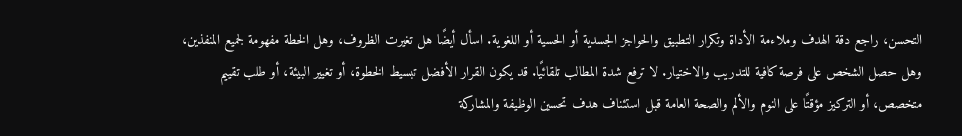التحسن، راجع دقة الهدف وملاءمة الأداة وتكرار التطبيق والحواجز الجسدية أو الحسية أو اللغوية. اسأل أيضًا هل تغيرت الظروف، وهل الخطة مفهومة لجميع المنفذين، وهل حصل الشخص على فرصة كافية للتدريب والاختيار. لا ترفع شدة المطالب تلقائيًا. قد يكون القرار الأفضل تبسيط الخطوة، أو تغيير البيئة، أو طلب تقييم متخصص، أو التركيز مؤقتًا على النوم والألم والصحة العامة قبل استئناف هدف تحسين الوظيفة والمشاركة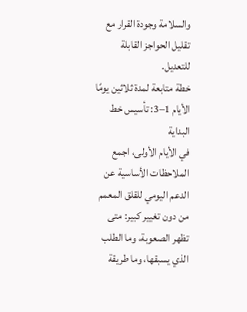والسلامة وجودة القرار مع تقليل الحواجز القابلة للتعديل.
خطة متابعة لمدة ثلاثين يومًا
الأيام 1–3: تأسيس خط البداية
في الأيام الأولى، اجمع الملاحظات الأساسية عن الدعم اليومي للقلق المعمم من دون تغيير كبير: متى تظهر الصعوبة، وما الطلب الذي يسبقها، وما طريقة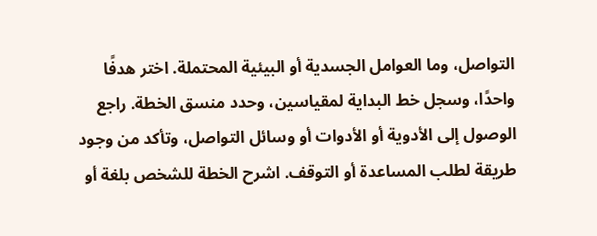التواصل، وما العوامل الجسدية أو البيئية المحتملة. اختر هدفًا واحدًا، وسجل خط البداية لمقياسين، وحدد منسق الخطة. راجع الوصول إلى الأدوية أو الأدوات أو وسائل التواصل، وتأكد من وجود طريقة لطلب المساعدة أو التوقف. اشرح الخطة للشخص بلغة أو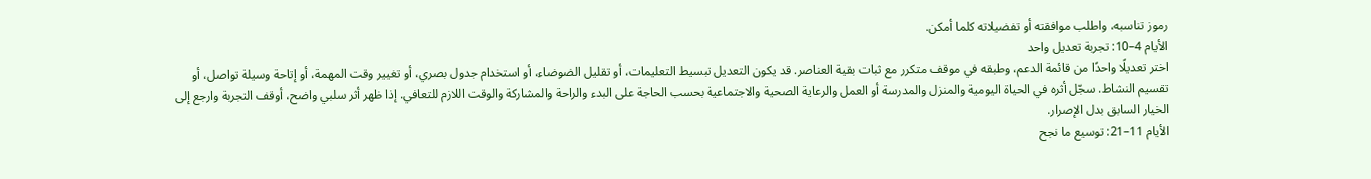رموز تناسبه، واطلب موافقته أو تفضيلاته كلما أمكن.
الأيام 4–10: تجربة تعديل واحد
اختر تعديلًا واحدًا من قائمة الدعم، وطبقه في موقف متكرر مع ثبات بقية العناصر. قد يكون التعديل تبسيط التعليمات، أو تقليل الضوضاء، أو استخدام جدول بصري، أو تغيير وقت المهمة، أو إتاحة وسيلة تواصل، أو تقسيم النشاط. سجّل أثره في الحياة اليومية والمنزل والمدرسة أو العمل والرعاية الصحية والاجتماعية بحسب الحاجة على البدء والراحة والمشاركة والوقت اللازم للتعافي. إذا ظهر أثر سلبي واضح، أوقف التجربة وارجع إلى الخيار السابق بدل الإصرار.
الأيام 11–21: توسيع ما نجح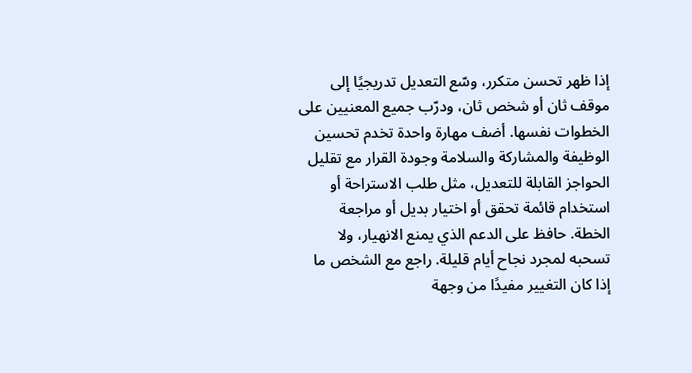إذا ظهر تحسن متكرر، وسّع التعديل تدريجيًا إلى موقف ثان أو شخص ثان، ودرّب جميع المعنيين على الخطوات نفسها. أضف مهارة واحدة تخدم تحسين الوظيفة والمشاركة والسلامة وجودة القرار مع تقليل الحواجز القابلة للتعديل، مثل طلب الاستراحة أو استخدام قائمة تحقق أو اختيار بديل أو مراجعة الخطة. حافظ على الدعم الذي يمنع الانهيار، ولا تسحبه لمجرد نجاح أيام قليلة. راجع مع الشخص ما إذا كان التغيير مفيدًا من وجهة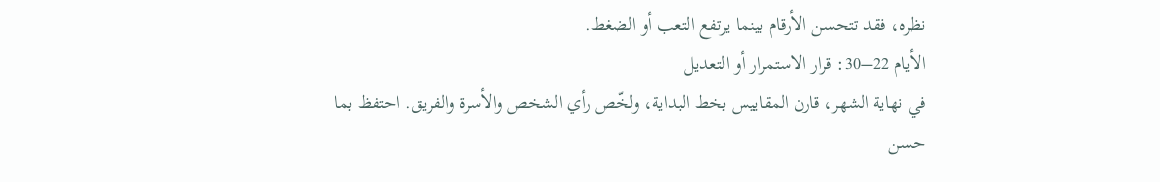نظره، فقد تتحسن الأرقام بينما يرتفع التعب أو الضغط.
الأيام 22–30: قرار الاستمرار أو التعديل
في نهاية الشهر، قارن المقاييس بخط البداية، ولخّص رأي الشخص والأسرة والفريق. احتفظ بما حسن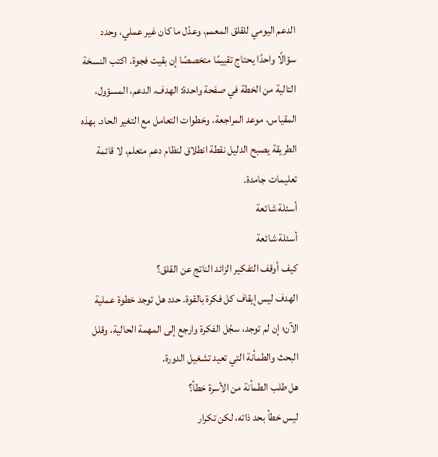الدعم اليومي للقلق المعمم، وعدّل ما كان غير عملي، وحدد سؤالًا واحدًا يحتاج تقييمًا متخصصًا إن بقيت فجوة. اكتب النسخة التالية من الخطة في صفحة واحدة: الهدف، الدعم، المسؤول، المقياس، موعد المراجعة، وخطوات التعامل مع التغير الحاد. بهذه الطريقة يصبح الدليل نقطة انطلاق لنظام دعم متعلم، لا قائمة تعليمات جامدة.
أسئلة شائعة
أسئلة شائعة
كيف أوقف التفكير الزائد الناتج عن القلق؟
الهدف ليس إيقاف كل فكرة بالقوة. حدد هل توجد خطوة عملية الآن؛ إن لم توجد، سجّل الفكرة وارجع إلى المهمة الحالية، وقلل البحث والطمأنة التي تعيد تشغيل الدورة.
هل طلب الطمأنة من الأسرة خطأ؟
ليس خطأ بحد ذاته، لكن تكرار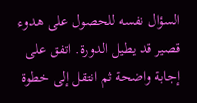السؤال نفسه للحصول على هدوء قصير قد يطيل الدورة. اتفق على إجابة واضحة ثم انتقل إلى خطوة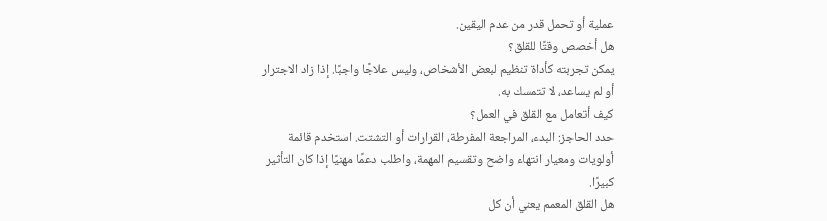عملية أو تحمل قدر من عدم اليقين.
هل أخصص وقتًا للقلق؟
يمكن تجربته كأداة تنظيم لبعض الأشخاص، وليس علاجًا واجبًا. إذا زاد الاجترار أو لم يساعد، لا تتمسك به.
كيف أتعامل مع القلق في العمل؟
حدد الحاجز: البدء، المراجعة المفرطة، القرارات أو التشتت. استخدم قائمة أولويات ومعيار انتهاء واضح وتقسيم المهمة، واطلب دعمًا مهنيًا إذا كان التأثير كبيرًا.
هل القلق المعمم يعني أن كل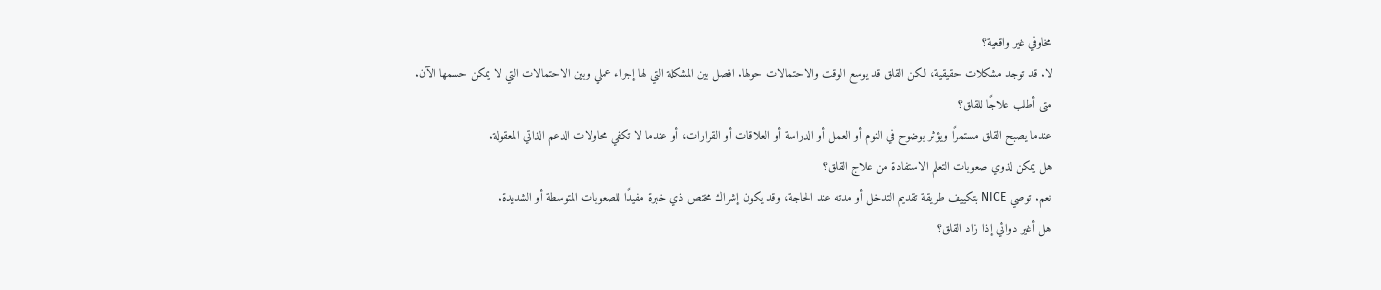مخاوفي غير واقعية؟
لا. قد توجد مشكلات حقيقية، لكن القلق قد يوسع الوقت والاحتمالات حولها. افصل بين المشكلة التي لها إجراء عملي وبين الاحتمالات التي لا يمكن حسمها الآن.
متى أطلب علاجًا للقلق؟
عندما يصبح القلق مستمرًا ويؤثر بوضوح في النوم أو العمل أو الدراسة أو العلاقات أو القرارات، أو عندما لا تكفي محاولات الدعم الذاتي المعقولة.
هل يمكن لذوي صعوبات التعلم الاستفادة من علاج القلق؟
نعم. توصي NICE بتكييف طريقة تقديم التدخل أو مدته عند الحاجة، وقد يكون إشراك مختص ذي خبرة مفيدًا للصعوبات المتوسطة أو الشديدة.
هل أغير دوائي إذا زاد القلق؟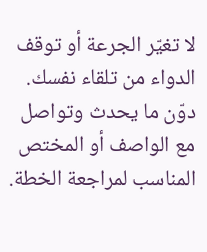لا تغيّر الجرعة أو توقف الدواء من تلقاء نفسك. دوّن ما يحدث وتواصل مع الواصف أو المختص المناسب لمراجعة الخطة.